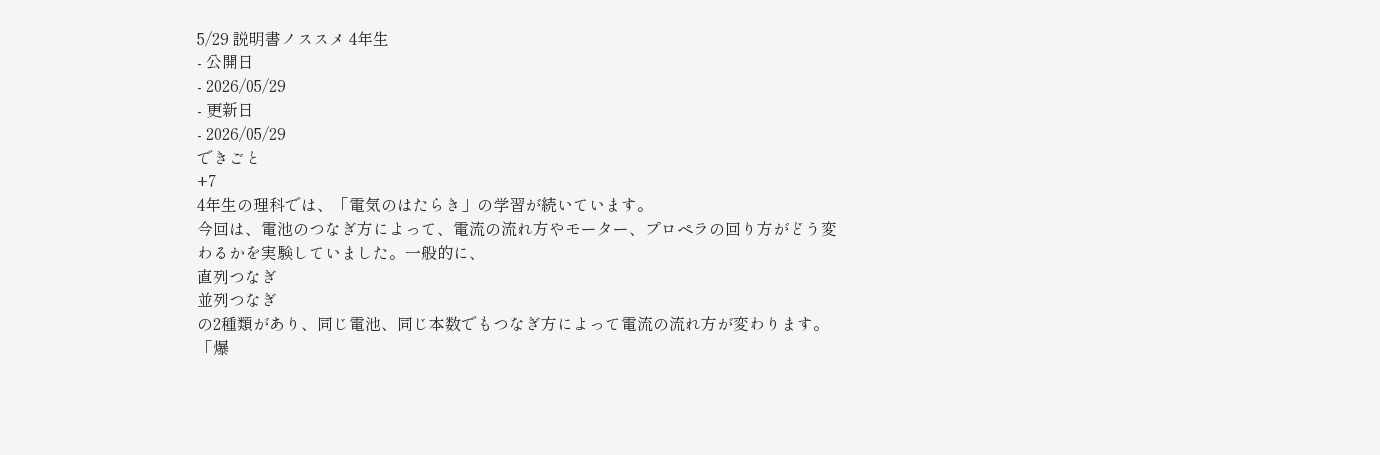5/29 説明書ノススメ 4年生
- 公開日
- 2026/05/29
- 更新日
- 2026/05/29
できごと
+7
4年生の理科では、「電気のはたらき」の学習が続いています。
今回は、電池のつなぎ方によって、電流の流れ方やモーター、プロペラの回り方がどう変わるかを実験していました。一般的に、
直列つなぎ
並列つなぎ
の2種類があり、同じ電池、同じ本数でもつなぎ方によって電流の流れ方が変わります。
「爆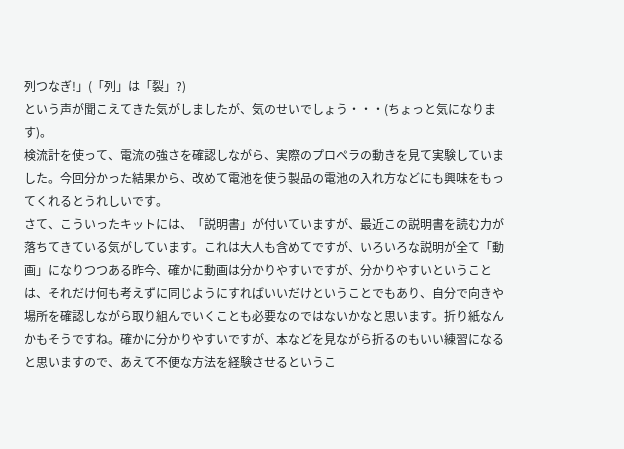列つなぎ!」(「列」は「裂」?)
という声が聞こえてきた気がしましたが、気のせいでしょう・・・(ちょっと気になります)。
検流計を使って、電流の強さを確認しながら、実際のプロペラの動きを見て実験していました。今回分かった結果から、改めて電池を使う製品の電池の入れ方などにも興味をもってくれるとうれしいです。
さて、こういったキットには、「説明書」が付いていますが、最近この説明書を読む力が落ちてきている気がしています。これは大人も含めてですが、いろいろな説明が全て「動画」になりつつある昨今、確かに動画は分かりやすいですが、分かりやすいということは、それだけ何も考えずに同じようにすればいいだけということでもあり、自分で向きや場所を確認しながら取り組んでいくことも必要なのではないかなと思います。折り紙なんかもそうですね。確かに分かりやすいですが、本などを見ながら折るのもいい練習になると思いますので、あえて不便な方法を経験させるというこ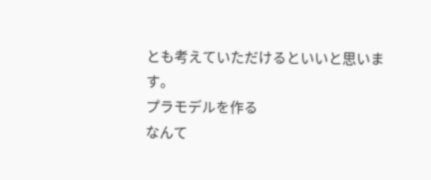とも考えていただけるといいと思います。
プラモデルを作る
なんて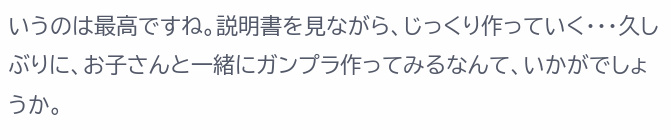いうのは最高ですね。説明書を見ながら、じっくり作っていく・・・久しぶりに、お子さんと一緒にガンプラ作ってみるなんて、いかがでしょうか。